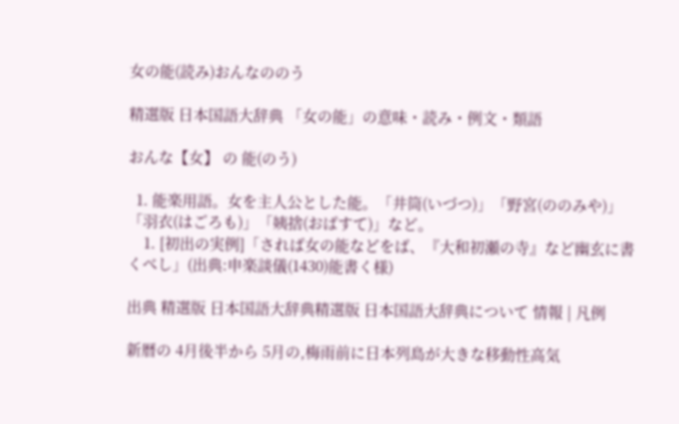女の能(読み)おんなののう

精選版 日本国語大辞典 「女の能」の意味・読み・例文・類語

おんな【女】 の 能(のう)

  1. 能楽用語。女を主人公とした能。「井筒(いづつ)」「野宮(ののみや)」「羽衣(はごろも)」「姨捨(おばすて)」など。
    1. [初出の実例]「されば女の能などをば、『大和初瀬の寺』など幽玄に書くべし」(出典:申楽談儀(1430)能書く様)

出典 精選版 日本国語大辞典精選版 日本国語大辞典について 情報 | 凡例

新暦の 4月後半から 5月の,梅雨前に日本列島が大きな移動性高気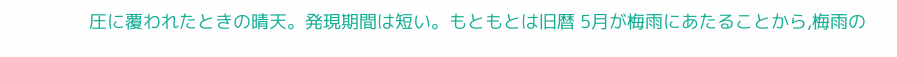圧に覆われたときの晴天。発現期間は短い。もともとは旧暦 5月が梅雨にあたることから,梅雨の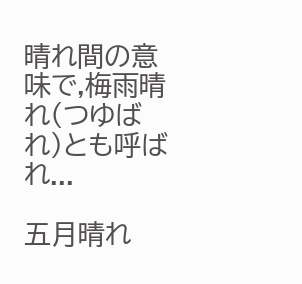晴れ間の意味で,梅雨晴れ(つゆばれ)とも呼ばれ...

五月晴れ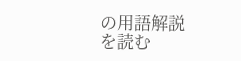の用語解説を読む